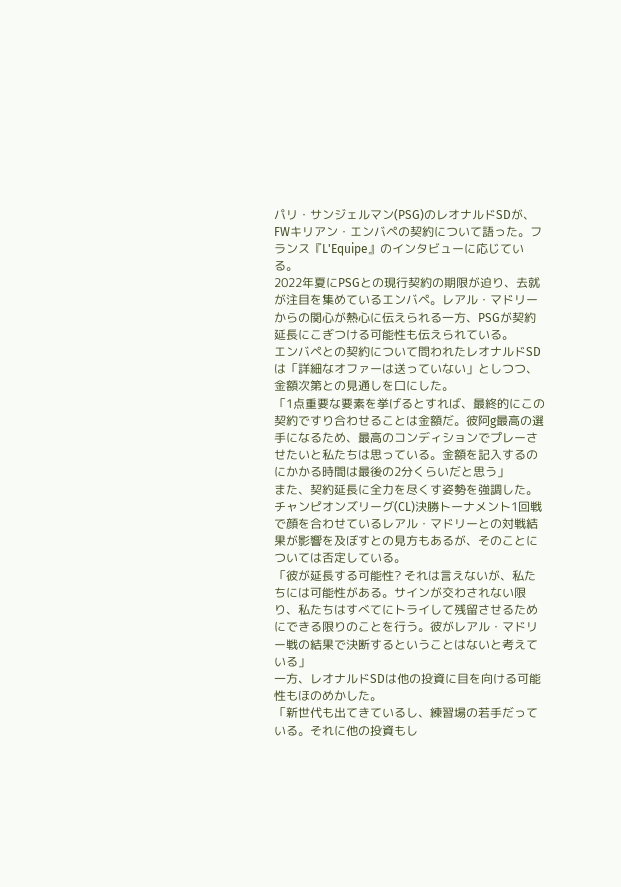パリ・サンジェルマン(PSG)のレオナルドSDが、FWキリアン・エンバペの契約について語った。フランス『L'Equipe』のインタビューに応じている。
2022年夏にPSGとの現行契約の期限が迫り、去就が注目を集めているエンバペ。レアル・マドリーからの関心が熱心に伝えられる一方、PSGが契約延長にこぎつける可能性も伝えられている。
エンバペとの契約について問われたレオナルドSDは「詳細なオファーは送っていない」としつつ、金額次第との見通しを口にした。
「1点重要な要素を挙げるとすれば、最終的にこの契約ですり合わせることは金額だ。彼阿g最高の選手になるため、最高のコンディションでプレーさせたいと私たちは思っている。金額を記入するのにかかる時間は最後の2分くらいだと思う」
また、契約延長に全力を尽くす姿勢を強調した。チャンピオンズリーグ(CL)決勝トーナメント1回戦で顔を合わせているレアル・マドリーとの対戦結果が影響を及ぼすとの見方もあるが、そのことについては否定している。
「彼が延長する可能性? それは言えないが、私たちには可能性がある。サインが交わされない限り、私たちはすべてにトライして残留させるためにできる限りのことを行う。彼がレアル・マドリー戦の結果で決断するということはないと考えている」
一方、レオナルドSDは他の投資に目を向ける可能性もほのめかした。
「新世代も出てきているし、練習場の若手だっている。それに他の投資もし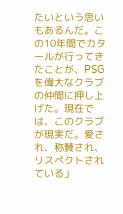たいという思いもあるんだ。この10年間でカタールが行ってきたことが、PSGを偉大なクラブの仲間に押し上げた。現在では、このクラブが現実だ。愛され、称賛され、リスペクトされている」